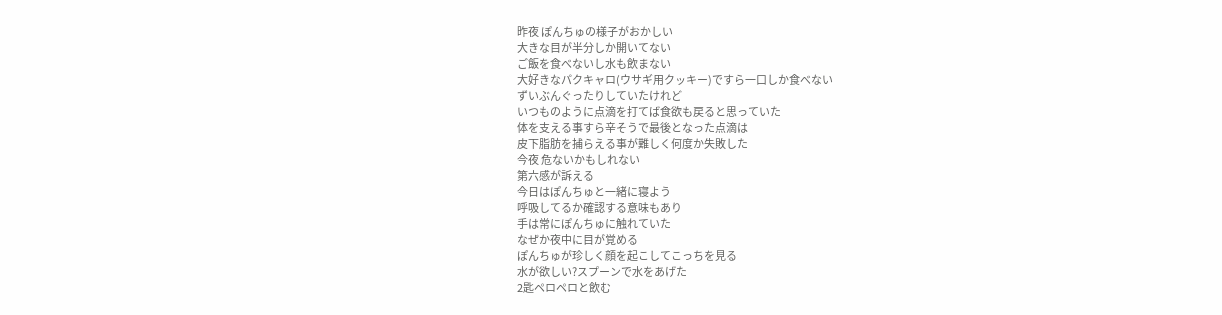昨夜 ぽんちゅの様子がおかしい
大きな目が半分しか開いてない
ご飯を食べないし水も飲まない
大好きなパクキャロ(ウサギ用クッキー)ですら一口しか食べない
ずいぶんぐったりしていたけれど
いつものように点滴を打てば食欲も戻ると思っていた
体を支える事すら辛そうで最後となった点滴は
皮下脂肪を捕らえる事が難しく何度か失敗した
今夜 危ないかもしれない
第六感が訴える
今日はぽんちゅと一緒に寝よう
呼吸してるか確認する意味もあり
手は常にぽんちゅに触れていた
なぜか夜中に目が覚める
ぽんちゅが珍しく顔を起こしてこっちを見る
水が欲しい?スプーンで水をあげた
2匙ペロペロと飲む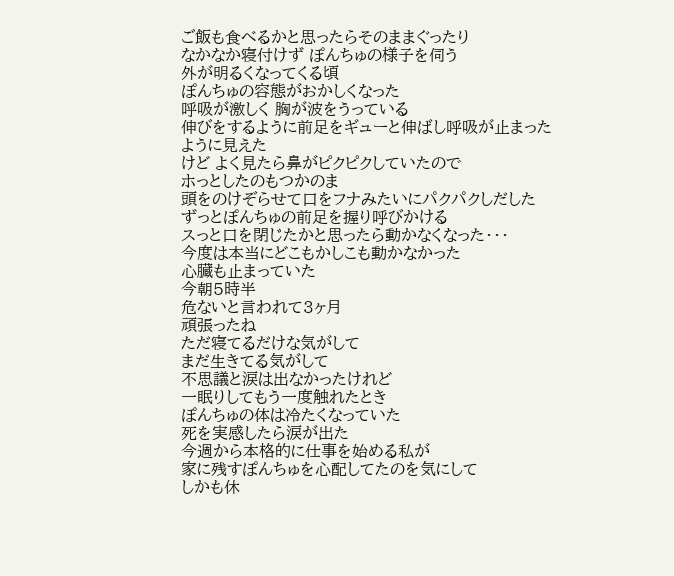ご飯も食べるかと思ったらそのままぐったり
なかなか寝付けず ぽんちゅの様子を伺う
外が明るくなってくる頃
ぽんちゅの容態がおかしくなった
呼吸が激しく 胸が波をうっている
伸びをするように前足をギューと伸ばし呼吸が止まった
ように見えた
けど よく見たら鼻がピクピクしていたので
ホっとしたのもつかのま
頭をのけぞらせて口をフナみたいにパクパクしだした
ずっとぽんちゅの前足を握り呼びかける
スっと口を閉じたかと思ったら動かなくなった・・・
今度は本当にどこもかしこも動かなかった
心臓も止まっていた
今朝5時半
危ないと言われて3ヶ月
頑張ったね
ただ寝てるだけな気がして
まだ生きてる気がして
不思議と涙は出なかったけれど
一眠りしてもう一度触れたとき
ぽんちゅの体は冷たくなっていた
死を実感したら涙が出た
今週から本格的に仕事を始める私が
家に残すぽんちゅを心配してたのを気にして
しかも休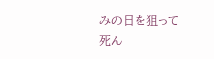みの日を狙って
死ん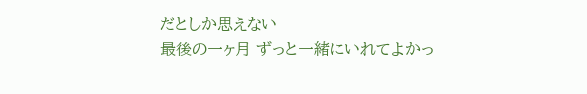だとしか思えない
最後の一ヶ月 ずっと一緒にいれてよかっ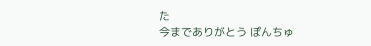た
今までありがとう ぽんちゅ